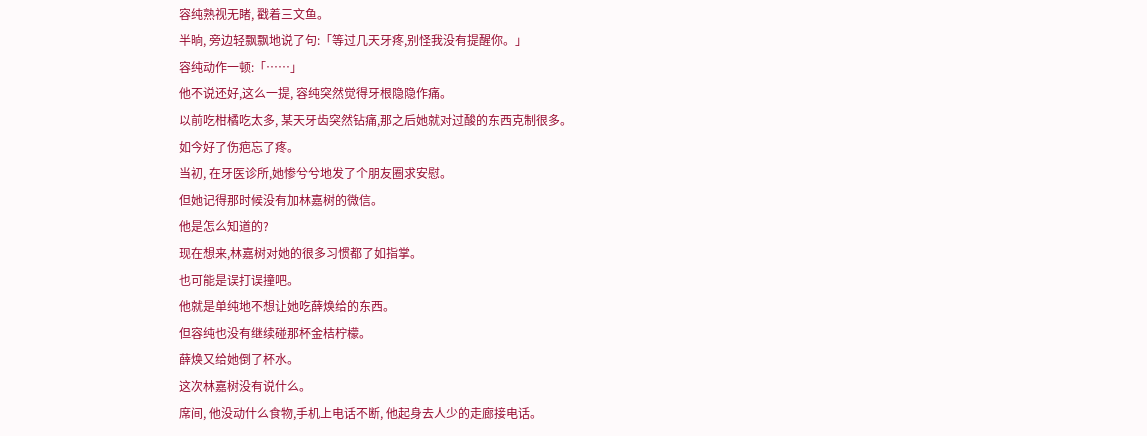容纯熟视无睹, 戳着三文鱼。
半晌, 旁边轻飘飘地说了句:「等过几天牙疼,别怪我没有提醒你。」
容纯动作一顿:「……」
他不说还好,这么一提, 容纯突然觉得牙根隐隐作痛。
以前吃柑橘吃太多, 某天牙齿突然钻痛,那之后她就对过酸的东西克制很多。
如今好了伤疤忘了疼。
当初, 在牙医诊所,她惨兮兮地发了个朋友圈求安慰。
但她记得那时候没有加林嘉树的微信。
他是怎么知道的?
现在想来,林嘉树对她的很多习惯都了如指掌。
也可能是误打误撞吧。
他就是单纯地不想让她吃薛焕给的东西。
但容纯也没有继续碰那杯金桔柠檬。
薛焕又给她倒了杯水。
这次林嘉树没有说什么。
席间, 他没动什么食物,手机上电话不断, 他起身去人少的走廊接电话。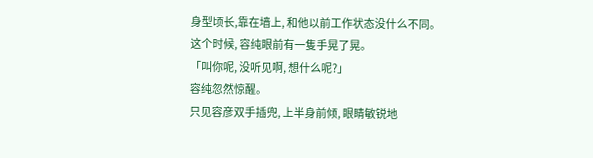身型顷长,靠在墙上, 和他以前工作状态没什么不同。
这个时候, 容纯眼前有一隻手晃了晃。
「叫你呢, 没听见啊, 想什么呢?」
容纯忽然惊醒。
只见容彦双手插兜, 上半身前倾, 眼睛敏锐地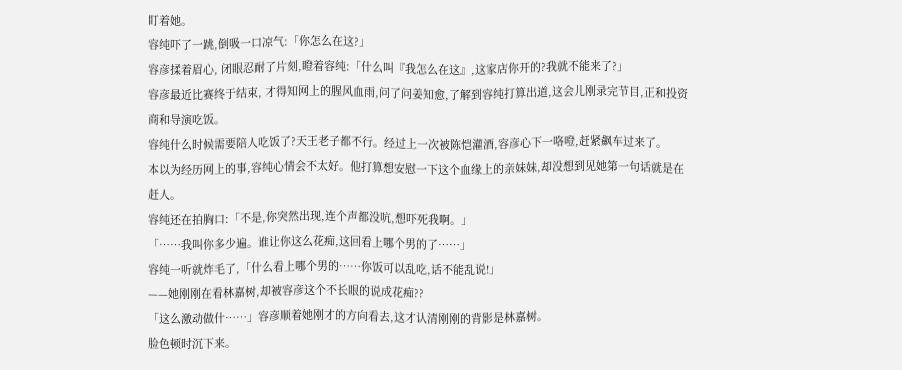盯着她。
容纯吓了一跳,倒吸一口凉气:「你怎么在这?」
容彦揉着眉心, 闭眼忍耐了片刻,瞪着容纯:「什么叫『我怎么在这』,这家店你开的?我就不能来了?」
容彦最近比赛终于结束, 才得知网上的腥风血雨,问了问姜知愈,了解到容纯打算出道,这会儿刚录完节目,正和投资商和导演吃饭。
容纯什么时候需要陪人吃饭了?天王老子都不行。经过上一次被陈恺灌酒,容彦心下一咯噔,赶紧飙车过来了。
本以为经历网上的事,容纯心情会不太好。他打算想安慰一下这个血缘上的亲妹妹,却没想到见她第一句话就是在赶人。
容纯还在拍胸口:「不是,你突然出现,连个声都没吭,想吓死我啊。」
「……我叫你多少遍。谁让你这么花痴,这回看上哪个男的了……」
容纯一听就炸毛了,「什么看上哪个男的……你饭可以乱吃,话不能乱说!」
——她刚刚在看林嘉树,却被容彦这个不长眼的说成花痴??
「这么激动做什……」容彦顺着她刚才的方向看去,这才认清刚刚的背影是林嘉树。
脸色顿时沉下来。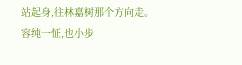站起身,往林嘉树那个方向走。
容纯一怔,也小步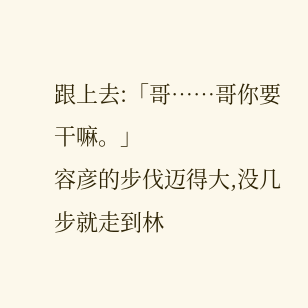跟上去:「哥……哥你要干嘛。」
容彦的步伐迈得大,没几步就走到林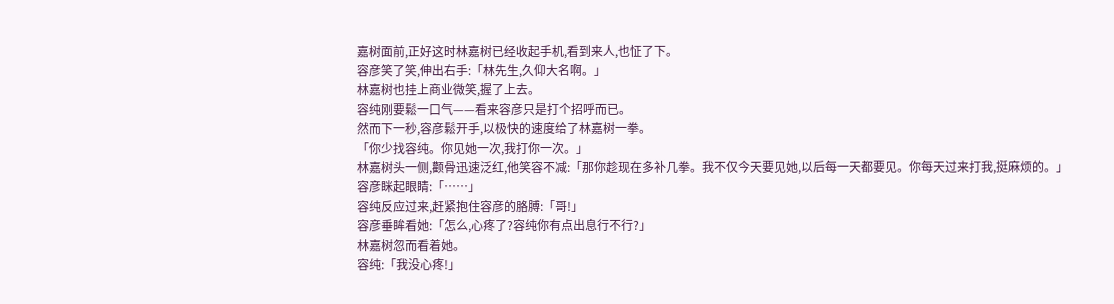嘉树面前,正好这时林嘉树已经收起手机,看到来人,也怔了下。
容彦笑了笑,伸出右手:「林先生,久仰大名啊。」
林嘉树也挂上商业微笑,握了上去。
容纯刚要鬆一口气——看来容彦只是打个招呼而已。
然而下一秒,容彦鬆开手,以极快的速度给了林嘉树一拳。
「你少找容纯。你见她一次,我打你一次。」
林嘉树头一侧,颧骨迅速泛红,他笑容不减:「那你趁现在多补几拳。我不仅今天要见她,以后每一天都要见。你每天过来打我,挺麻烦的。」
容彦眯起眼睛:「……」
容纯反应过来,赶紧抱住容彦的胳膊:「哥!」
容彦垂眸看她:「怎么,心疼了?容纯你有点出息行不行?」
林嘉树忽而看着她。
容纯:「我没心疼!」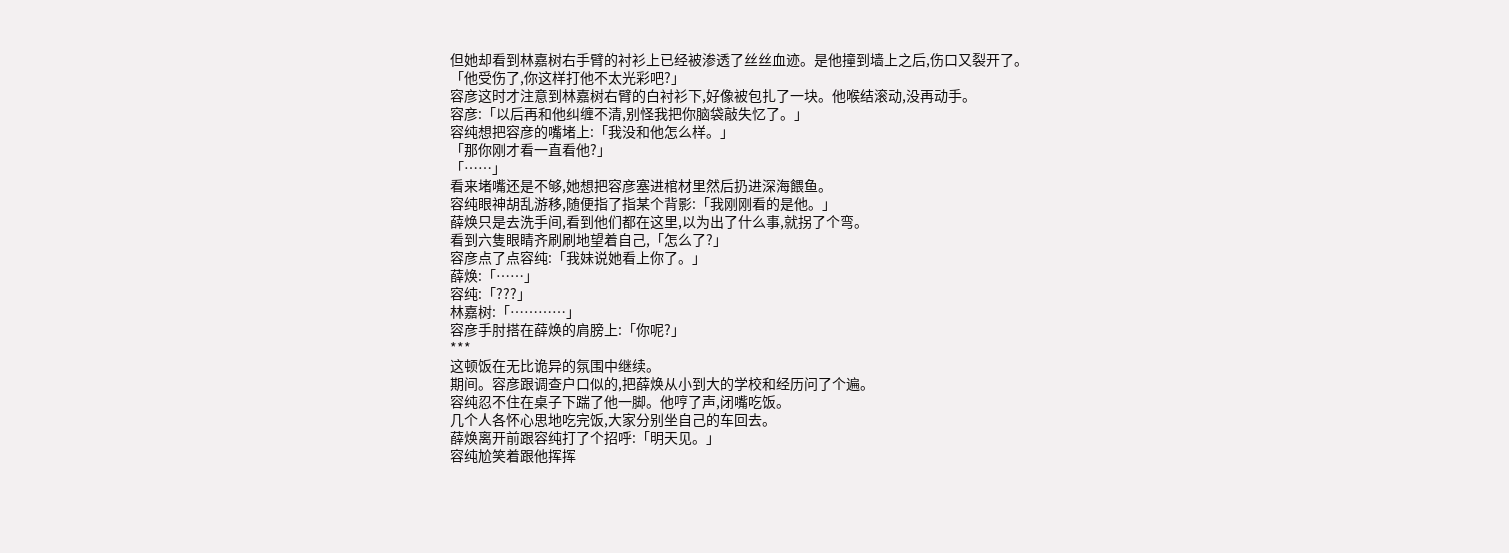但她却看到林嘉树右手臂的衬衫上已经被渗透了丝丝血迹。是他撞到墙上之后,伤口又裂开了。
「他受伤了,你这样打他不太光彩吧?」
容彦这时才注意到林嘉树右臂的白衬衫下,好像被包扎了一块。他喉结滚动,没再动手。
容彦:「以后再和他纠缠不清,别怪我把你脑袋敲失忆了。」
容纯想把容彦的嘴堵上:「我没和他怎么样。」
「那你刚才看一直看他?」
「……」
看来堵嘴还是不够,她想把容彦塞进棺材里然后扔进深海餵鱼。
容纯眼神胡乱游移,随便指了指某个背影:「我刚刚看的是他。」
薛焕只是去洗手间,看到他们都在这里,以为出了什么事,就拐了个弯。
看到六隻眼睛齐刷刷地望着自己,「怎么了?」
容彦点了点容纯:「我妹说她看上你了。」
薛焕:「……」
容纯:「???」
林嘉树:「…………」
容彦手肘搭在薛焕的肩膀上:「你呢?」
***
这顿饭在无比诡异的氛围中继续。
期间。容彦跟调查户口似的,把薛焕从小到大的学校和经历问了个遍。
容纯忍不住在桌子下踹了他一脚。他哼了声,闭嘴吃饭。
几个人各怀心思地吃完饭,大家分别坐自己的车回去。
薛焕离开前跟容纯打了个招呼:「明天见。」
容纯尬笑着跟他挥挥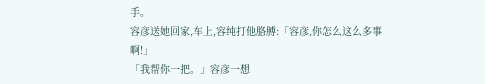手。
容彦送她回家,车上,容纯打他胳膊:「容彦,你怎么这么多事啊!」
「我帮你一把。」容彦一想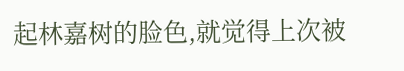起林嘉树的脸色,就觉得上次被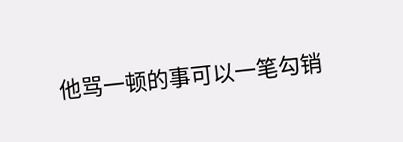他骂一顿的事可以一笔勾销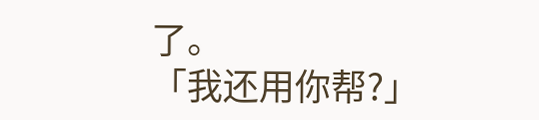了。
「我还用你帮?」